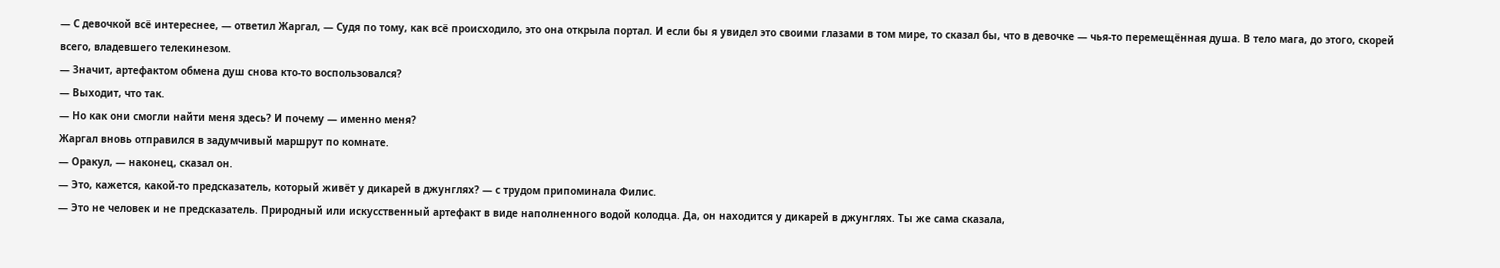— С девочкой всё интереснее, — ответил Жаргал, — Судя по тому, как всё происходило, это она открыла портал. И если бы я увидел это своими глазами в том мире, то сказал бы, что в девочке — чья-то перемещённая душа. В тело мага, до этого, скорей всего, владевшего телекинезом.
— Значит, артефактом обмена душ снова кто-то воспользовался?
— Выходит, что так.
— Но как они смогли найти меня здесь? И почему — именно меня?
Жаргал вновь отправился в задумчивый маршрут по комнате.
— Оракул, — наконец, сказал он.
— Это, кажется, какой-то предсказатель, который живёт у дикарей в джунглях? — с трудом припоминала Филис.
— Это не человек и не предсказатель. Природный или искусственный артефакт в виде наполненного водой колодца. Да, он находится у дикарей в джунглях. Ты же сама сказала,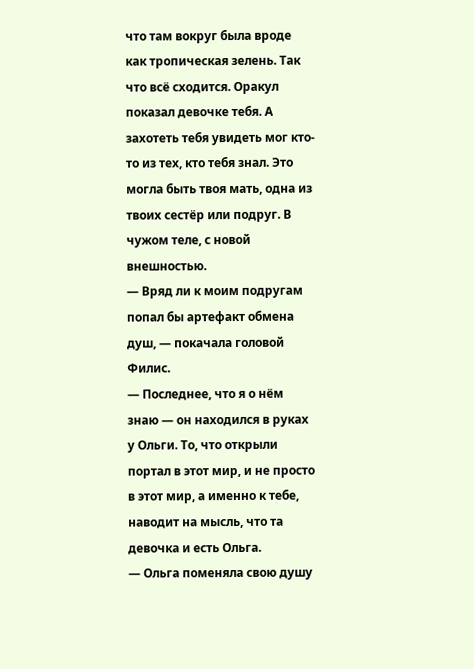что там вокруг была вроде как тропическая зелень. Так что всё сходится. Оракул показал девочке тебя. А захотеть тебя увидеть мог кто-то из тех, кто тебя знал. Это могла быть твоя мать, одна из твоих сестёр или подруг. В чужом теле, с новой внешностью.
— Вряд ли к моим подругам попал бы артефакт обмена душ, — покачала головой Филис.
— Последнее, что я о нём знаю — он находился в руках у Ольги. То, что открыли портал в этот мир, и не просто в этот мир, а именно к тебе, наводит на мысль, что та девочка и есть Ольга.
— Ольга поменяла свою душу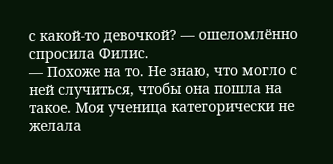с какой-то девочкой? — ошеломлённо спросила Филис.
— Похоже на то. Не знаю, что могло с ней случиться, чтобы она пошла на такое. Моя ученица категорически не желала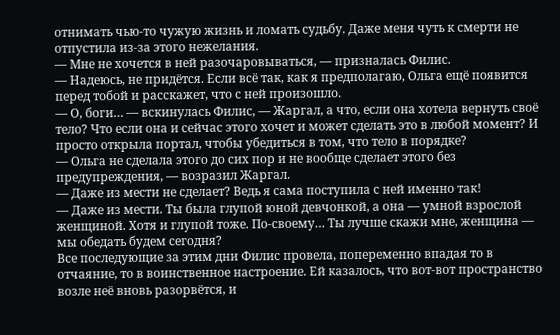отнимать чью-то чужую жизнь и ломать судьбу. Даже меня чуть к смерти не отпустила из-за этого нежелания.
— Мне не хочется в ней разочаровываться, — призналась Филис.
— Надеюсь, не придётся. Если всё так, как я предполагаю, Ольга ещё появится перед тобой и расскажет, что с ней произошло.
— О, боги… — вскинулась Филис, — Жаргал, а что, если она хотела вернуть своё тело? Что если она и сейчас этого хочет и может сделать это в любой момент? И просто открыла портал, чтобы убедиться в том, что тело в порядке?
— Ольга не сделала этого до сих пор и не вообще сделает этого без предупреждения, — возразил Жаргал.
— Даже из мести не сделает? Ведь я сама поступила с ней именно так!
— Даже из мести. Ты была глупой юной девчонкой, а она — умной взрослой женщиной. Хотя и глупой тоже. По-своему… Ты лучше скажи мне, женщина — мы обедать будем сегодня?
Все последующие за этим дни Филис провела, попеременно впадая то в отчаяние, то в воинственное настроение. Ей казалось, что вот-вот пространство возле неё вновь разорвётся, и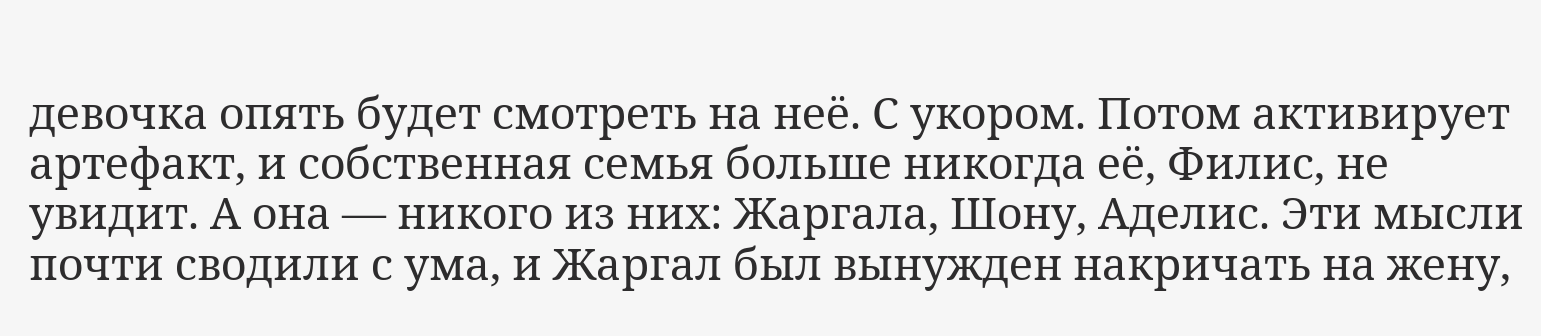девочка опять будет смотреть на неё. С укором. Потом активирует артефакт, и собственная семья больше никогда её, Филис, не увидит. А она — никого из них: Жаргала, Шону, Аделис. Эти мысли почти сводили с ума, и Жаргал был вынужден накричать на жену,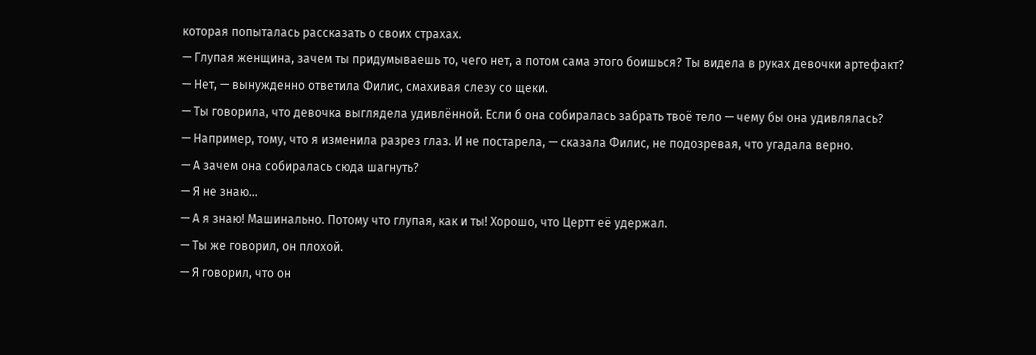которая попыталась рассказать о своих страхах.
— Глупая женщина, зачем ты придумываешь то, чего нет, а потом сама этого боишься? Ты видела в руках девочки артефакт?
— Нет, — вынужденно ответила Филис, смахивая слезу со щеки.
— Ты говорила, что девочка выглядела удивлённой. Если б она собиралась забрать твоё тело — чему бы она удивлялась?
— Например, тому, что я изменила разрез глаз. И не постарела, — сказала Филис, не подозревая, что угадала верно.
— А зачем она собиралась сюда шагнуть?
— Я не знаю…
— А я знаю! Машинально. Потому что глупая, как и ты! Хорошо, что Цертт её удержал.
— Ты же говорил, он плохой.
— Я говорил, что он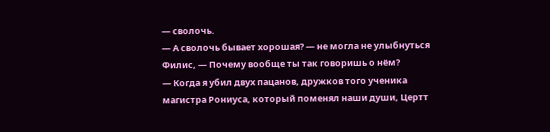— сволочь.
— А сволочь бывает хорошая? — не могла не улыбнуться Филис, — Почему вообще ты так говоришь о нём?
— Когда я убил двух пацанов, дружков того ученика магистра Рониуса, который поменял наши души, Цертт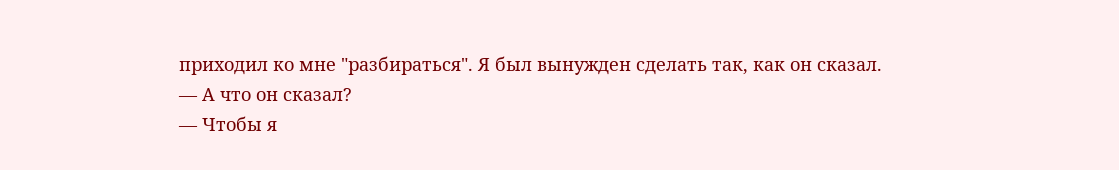приходил ко мне "разбираться". Я был вынужден сделать так, как он сказал.
— А что он сказал?
— Чтобы я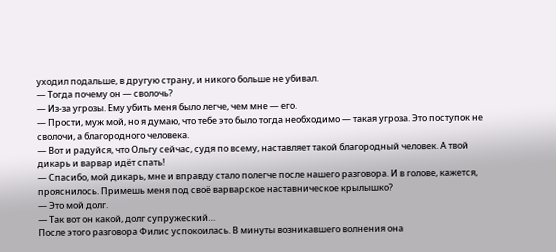уходил подальше, в другую страну, и никого больше не убивал.
— Тогда почему он — сволочь?
— Из-за угрозы. Ему убить меня было легче, чем мне — его.
— Прости, муж мой, но я думаю, что тебе это было тогда необходимо — такая угроза. Это поступок не сволочи, а благородного человека.
— Вот и радуйся, что Ольгу сейчас, судя по всему, наставляет такой благородный человек. А твой дикарь и варвар идёт спать!
— Спасибо, мой дикарь, мне и вправду стало полегче после нашего разговора. И в голове, кажется, прояснилось. Примешь меня под своё варварское наставническое крылышко?
— Это мой долг.
— Так вот он какой, долг супружеский…
После этого разговора Филис успокоилась. В минуты возникавшего волнения она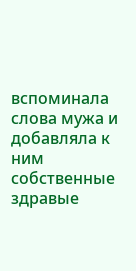вспоминала слова мужа и добавляла к ним собственные здравые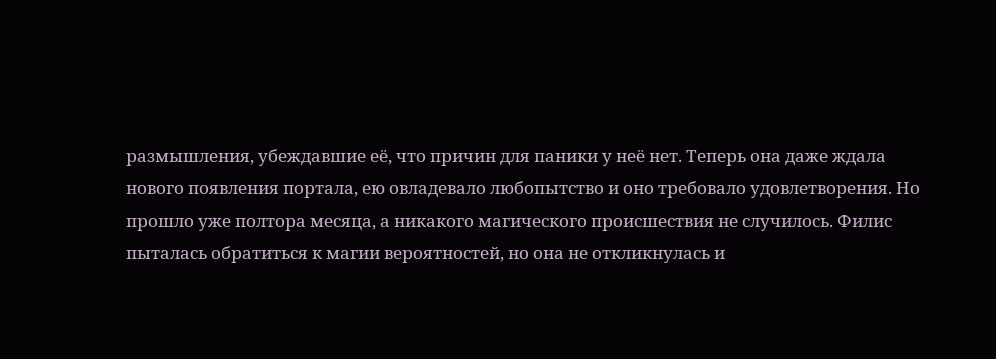размышления, убеждавшие её, что причин для паники у неё нет. Теперь она даже ждала нового появления портала, ею овладевало любопытство и оно требовало удовлетворения. Но прошло уже полтора месяца, а никакого магического происшествия не случилось. Филис пыталась обратиться к магии вероятностей, но она не откликнулась и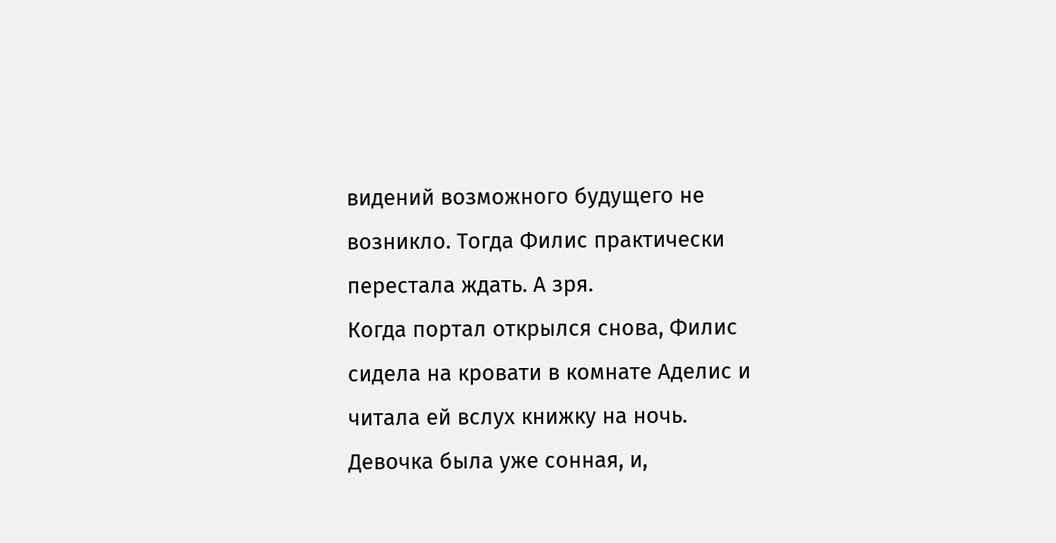видений возможного будущего не возникло. Тогда Филис практически перестала ждать. А зря.
Когда портал открылся снова, Филис сидела на кровати в комнате Аделис и читала ей вслух книжку на ночь. Девочка была уже сонная, и,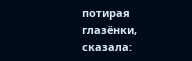потирая глазёнки, сказала: